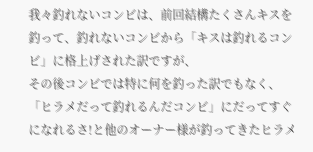我々釣れないコンビは、前回結構たくさんキスを釣って、釣れないコンビから「キスは釣れるコンビ」に格上げされた訳ですが、
その後コンビでは特に何を釣った訳でもなく、「ヒラメだって釣れるんだコンビ」にだってすぐになれるさ!と他のオーナー様が釣ってきたヒラメ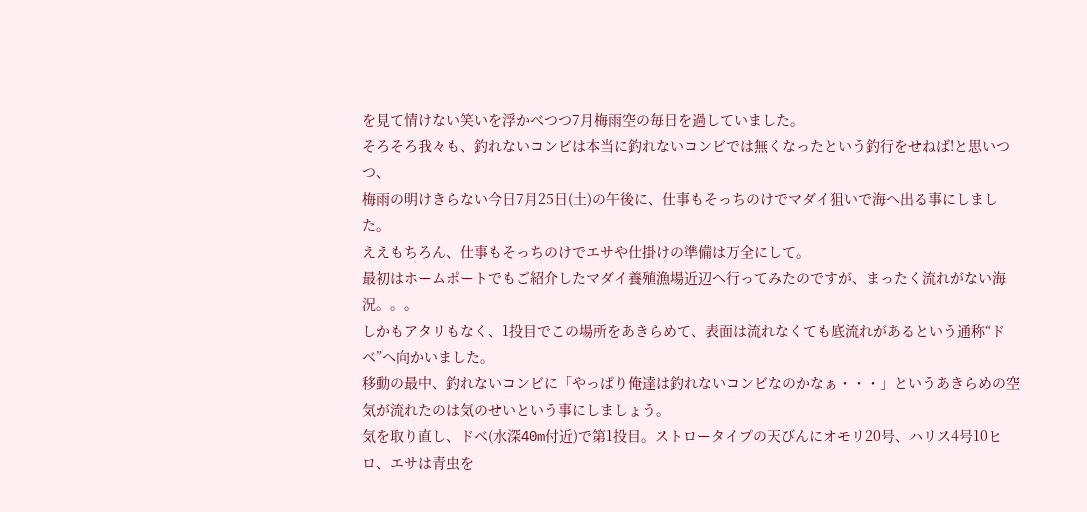を見て情けない笑いを浮かべつつ7月梅雨空の毎日を過していました。
そろそろ我々も、釣れないコンビは本当に釣れないコンビでは無くなったという釣行をせねば!と思いつつ、
梅雨の明けきらない今日7月25日(土)の午後に、仕事もそっちのけでマダイ狙いで海へ出る事にしました。
ええもちろん、仕事もそっちのけでエサや仕掛けの準備は万全にして。
最初はホームポートでもご紹介したマダイ養殖漁場近辺へ行ってみたのですが、まったく流れがない海況。。。
しかもアタリもなく、1投目でこの場所をあきらめて、表面は流れなくても底流れがあるという通称“ドベ”へ向かいました。
移動の最中、釣れないコンビに「やっぱり俺達は釣れないコンビなのかなぁ・・・」というあきらめの空気が流れたのは気のせいという事にしましょう。
気を取り直し、ドベ(水深40m付近)で第1投目。ストロータイプの天びんにオモリ20号、ハリス4号10ヒロ、エサは青虫を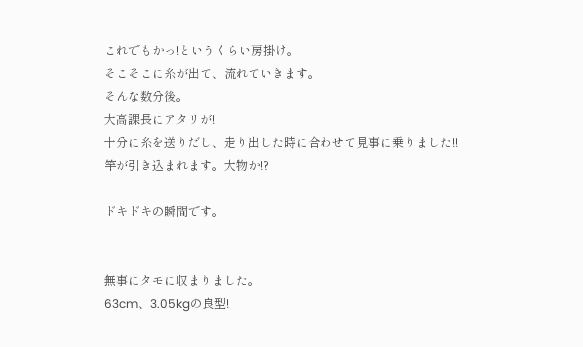これでもかっ!というくらい房掛け。
そこそこに糸が出て、流れていきます。
そんな数分後。
大高課長にアタリが!
十分に糸を送りだし、走り出した時に合わせて見事に乗りました!!
竿が引き込まれます。大物か!?

ドキドキの瞬間です。


無事にタモに収まりました。
63cm、3.05kgの良型!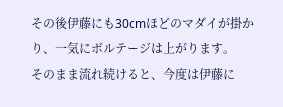その後伊藤にも30cmほどのマダイが掛かり、一気にボルテージは上がります。
そのまま流れ続けると、今度は伊藤に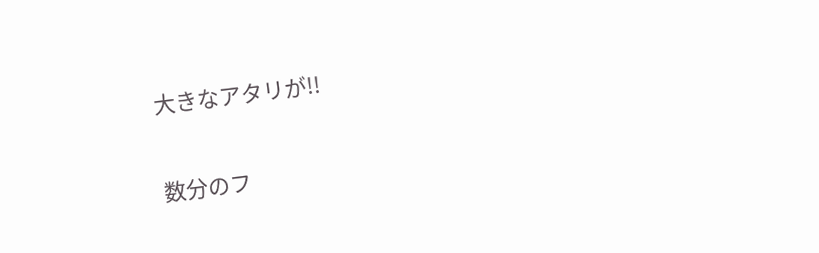大きなアタリが!!

数分のフ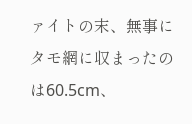ァイトの末、無事にタモ網に収まったのは60.5cm、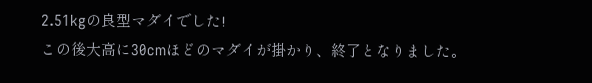2.51kgの良型マダイでした!
この後大高に30cmほどのマダイが掛かり、終了となりました。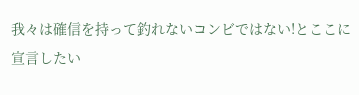我々は確信を持って釣れないコンビではない!とここに宣言したい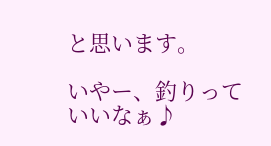と思います。

いやー、釣りっていいなぁ♪